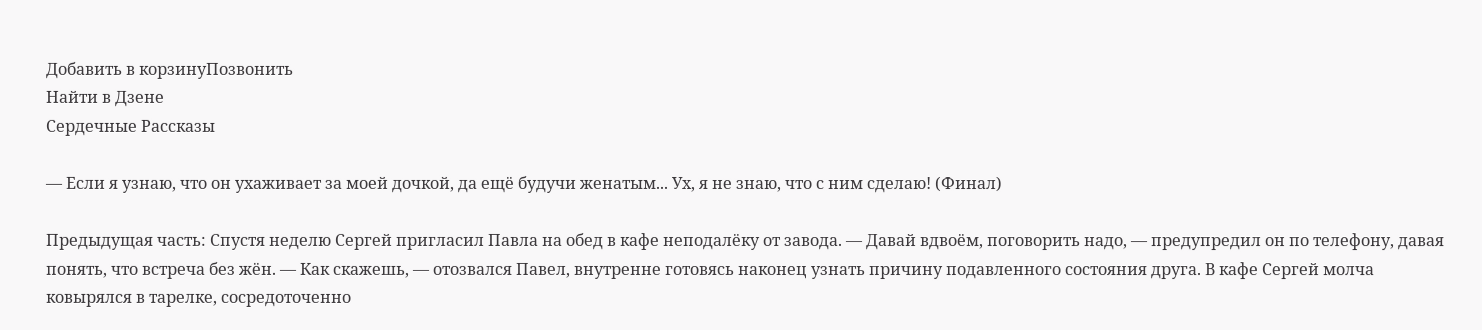Добавить в корзинуПозвонить
Найти в Дзене
Сердечные Рассказы

— Если я узнаю, что он ухаживает за моей дочкой, да ещё будучи женатым... Ух, я не знаю, что с ним сделаю! (Финал)

Предыдущая часть: Спустя неделю Сергей пригласил Павла на обед в кафе неподалёку от завода. — Давай вдвоём, поговорить надо, — предупредил он по телефону, давая понять, что встреча без жён. — Как скажешь, — отозвался Павел, внутренне готовясь наконец узнать причину подавленного состояния друга. В кафе Сергей молча ковырялся в тарелке, сосредоточенно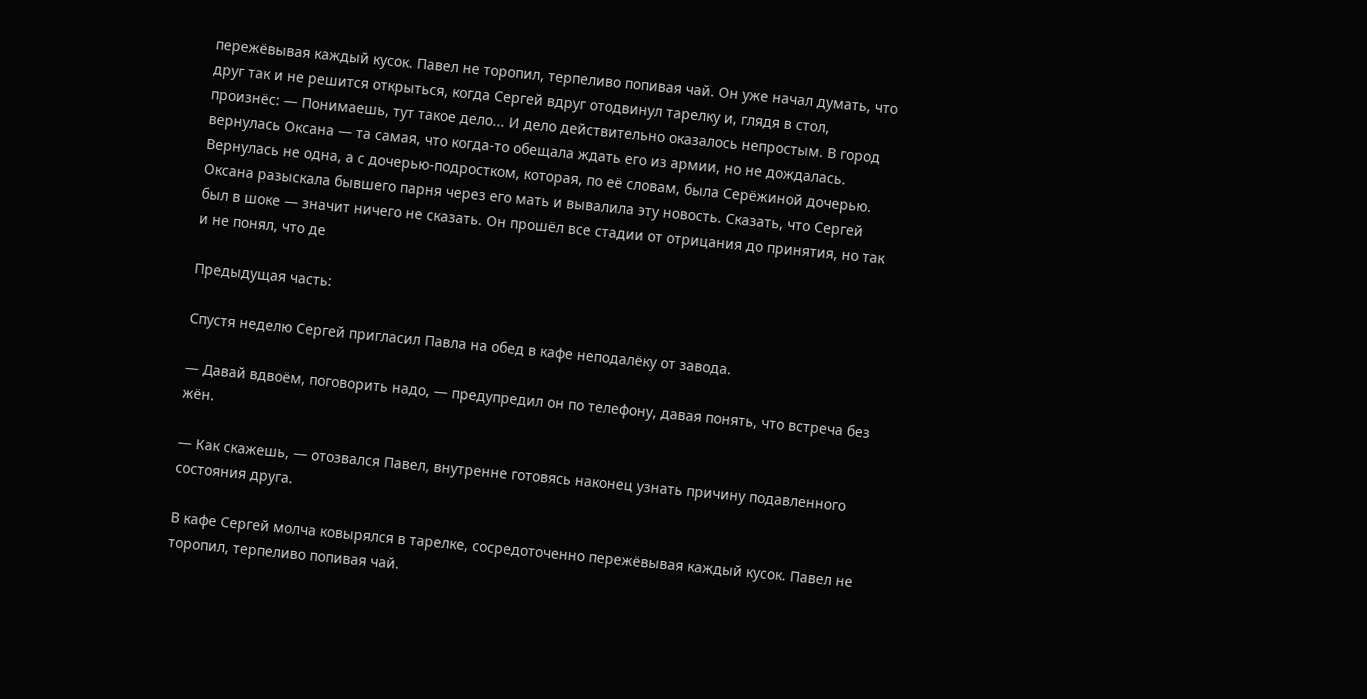пережёвывая каждый кусок. Павел не торопил, терпеливо попивая чай. Он уже начал думать, что друг так и не решится открыться, когда Сергей вдруг отодвинул тарелку и, глядя в стол, произнёс: — Понимаешь, тут такое дело... И дело действительно оказалось непростым. В город вернулась Оксана — та самая, что когда-то обещала ждать его из армии, но не дождалась. Вернулась не одна, а с дочерью-подростком, которая, по её словам, была Серёжиной дочерью. Оксана разыскала бывшего парня через его мать и вывалила эту новость. Сказать, что Сергей был в шоке — значит ничего не сказать. Он прошёл все стадии от отрицания до принятия, но так и не понял, что де

Предыдущая часть:

Спустя неделю Сергей пригласил Павла на обед в кафе неподалёку от завода.

— Давай вдвоём, поговорить надо, — предупредил он по телефону, давая понять, что встреча без жён.

— Как скажешь, — отозвался Павел, внутренне готовясь наконец узнать причину подавленного состояния друга.

В кафе Сергей молча ковырялся в тарелке, сосредоточенно пережёвывая каждый кусок. Павел не торопил, терпеливо попивая чай.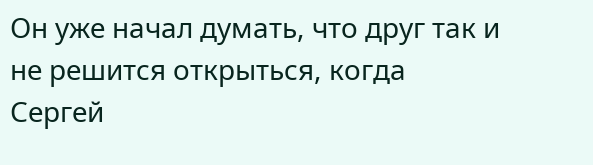Он уже начал думать, что друг так и не решится открыться, когда Сергей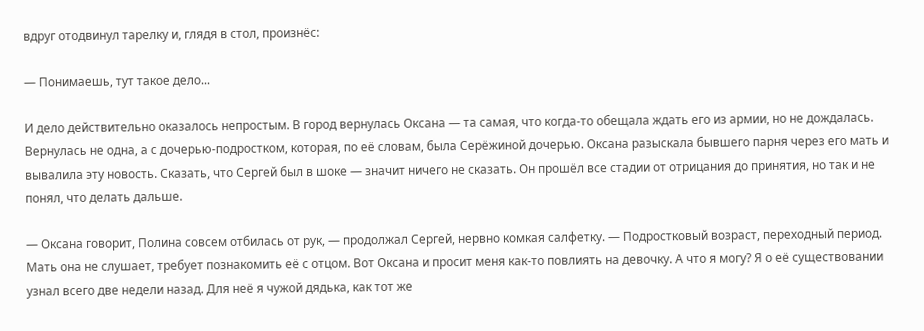вдруг отодвинул тарелку и, глядя в стол, произнёс:

— Понимаешь, тут такое дело...

И дело действительно оказалось непростым. В город вернулась Оксана — та самая, что когда-то обещала ждать его из армии, но не дождалась. Вернулась не одна, а с дочерью-подростком, которая, по её словам, была Серёжиной дочерью. Оксана разыскала бывшего парня через его мать и вывалила эту новость. Сказать, что Сергей был в шоке — значит ничего не сказать. Он прошёл все стадии от отрицания до принятия, но так и не понял, что делать дальше.

— Оксана говорит, Полина совсем отбилась от рук, — продолжал Сергей, нервно комкая салфетку. — Подростковый возраст, переходный период. Мать она не слушает, требует познакомить её с отцом. Вот Оксана и просит меня как-то повлиять на девочку. А что я могу? Я о её существовании узнал всего две недели назад. Для неё я чужой дядька, как тот же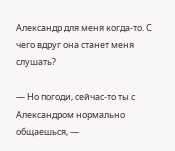Александр для меня когда-то. С чего вдруг она станет меня слушать?

— Но погоди, сейчас-то ты с Александром нормально общаешься, —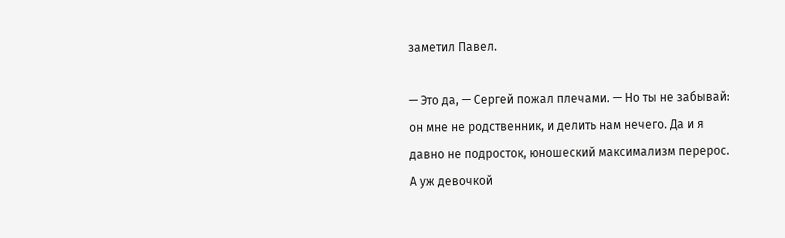заметил Павел.

— Это да, — Сергей пожал плечами. — Но ты не забывай: он мне не родственник, и делить нам нечего. Да и я давно не подросток, юношеский максимализм перерос. А уж девочкой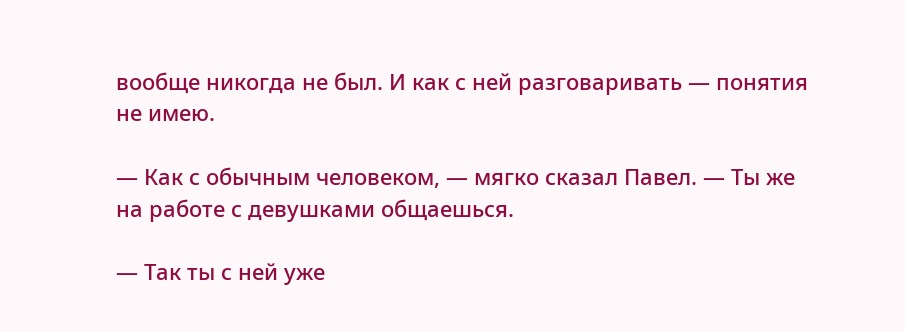вообще никогда не был. И как с ней разговаривать — понятия не имею.

— Как с обычным человеком, — мягко сказал Павел. — Ты же на работе с девушками общаешься.

— Так ты с ней уже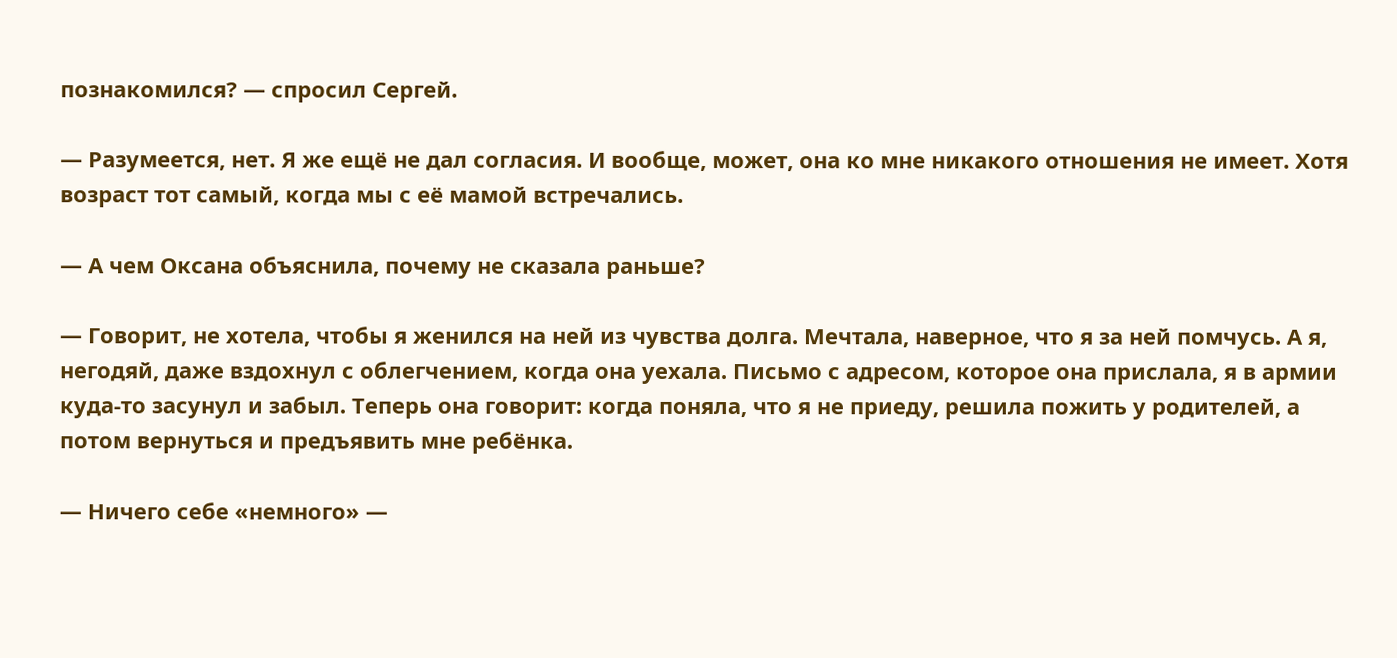познакомился? — спросил Сергей.

— Разумеется, нет. Я же ещё не дал согласия. И вообще, может, она ко мне никакого отношения не имеет. Хотя возраст тот самый, когда мы с её мамой встречались.

— А чем Оксана объяснила, почему не сказала раньше?

— Говорит, не хотела, чтобы я женился на ней из чувства долга. Мечтала, наверное, что я за ней помчусь. А я, негодяй, даже вздохнул с облегчением, когда она уехала. Письмо с адресом, которое она прислала, я в армии куда-то засунул и забыл. Теперь она говорит: когда поняла, что я не приеду, решила пожить у родителей, а потом вернуться и предъявить мне ребёнка.

— Ничего себе «немного» —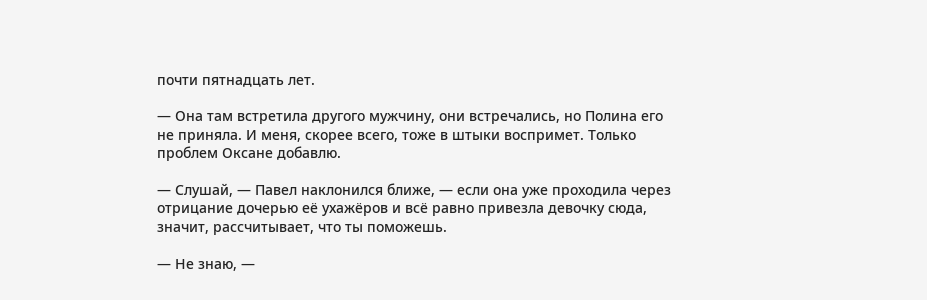почти пятнадцать лет.

— Она там встретила другого мужчину, они встречались, но Полина его не приняла. И меня, скорее всего, тоже в штыки воспримет. Только проблем Оксане добавлю.

— Слушай, — Павел наклонился ближе, — если она уже проходила через отрицание дочерью её ухажёров и всё равно привезла девочку сюда, значит, рассчитывает, что ты поможешь.

— Не знаю, —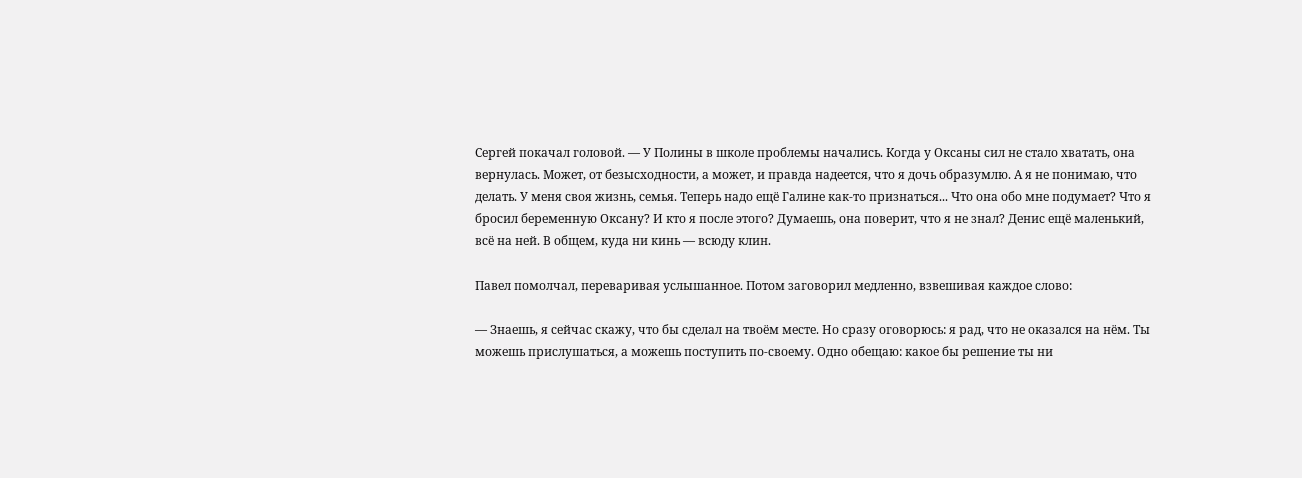Сергей покачал головой. — У Полины в школе проблемы начались. Когда у Оксаны сил не стало хватать, она вернулась. Может, от безысходности, а может, и правда надеется, что я дочь образумлю. А я не понимаю, что делать. У меня своя жизнь, семья. Теперь надо ещё Галине как-то признаться... Что она обо мне подумает? Что я бросил беременную Оксану? И кто я после этого? Думаешь, она поверит, что я не знал? Денис ещё маленький, всё на ней. В общем, куда ни кинь — всюду клин.

Павел помолчал, переваривая услышанное. Потом заговорил медленно, взвешивая каждое слово:

— Знаешь, я сейчас скажу, что бы сделал на твоём месте. Но сразу оговорюсь: я рад, что не оказался на нём. Ты можешь прислушаться, а можешь поступить по-своему. Одно обещаю: какое бы решение ты ни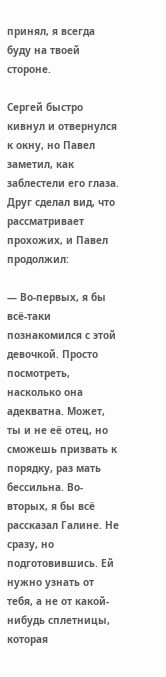принял, я всегда буду на твоей стороне.

Сергей быстро кивнул и отвернулся к окну, но Павел заметил, как заблестели его глаза. Друг сделал вид, что рассматривает прохожих, и Павел продолжил:

— Во-первых, я бы всё-таки познакомился с этой девочкой. Просто посмотреть, насколько она адекватна. Может, ты и не её отец, но сможешь призвать к порядку, раз мать бессильна. Во-вторых, я бы всё рассказал Галине. Не сразу, но подготовившись. Ей нужно узнать от тебя, а не от какой-нибудь сплетницы, которая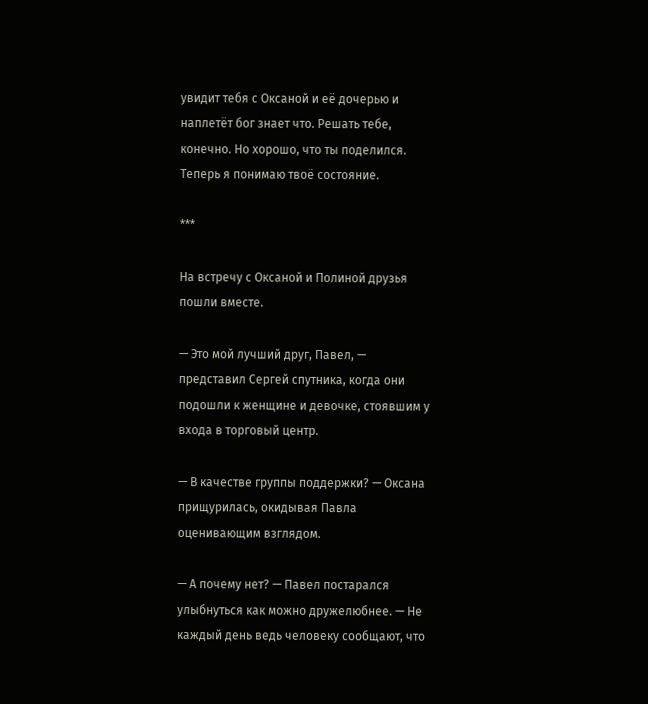увидит тебя с Оксаной и её дочерью и наплетёт бог знает что. Решать тебе, конечно. Но хорошо, что ты поделился. Теперь я понимаю твоё состояние.

***

На встречу с Оксаной и Полиной друзья пошли вместе.

— Это мой лучший друг, Павел, — представил Сергей спутника, когда они подошли к женщине и девочке, стоявшим у входа в торговый центр.

— В качестве группы поддержки? — Оксана прищурилась, окидывая Павла оценивающим взглядом.

— А почему нет? — Павел постарался улыбнуться как можно дружелюбнее. — Не каждый день ведь человеку сообщают, что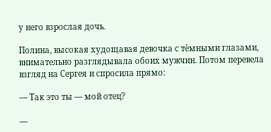у него взрослая дочь.

Полина, высокая худощавая девочка с тёмными глазами, внимательно разглядывала обоих мужчин. Потом перевела взгляд на Сергея и спросила прямо:

— Так это ты — мой отец?

—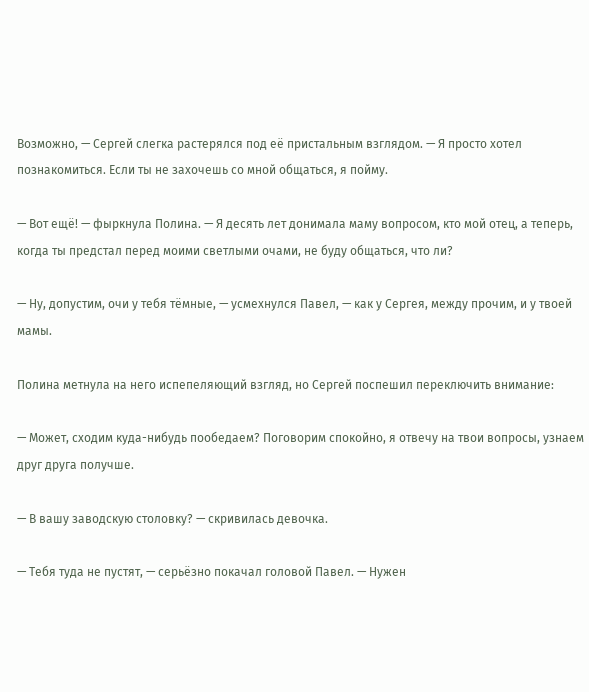Возможно, — Сергей слегка растерялся под её пристальным взглядом. — Я просто хотел познакомиться. Если ты не захочешь со мной общаться, я пойму.

— Вот ещё! — фыркнула Полина. — Я десять лет донимала маму вопросом, кто мой отец, а теперь, когда ты предстал перед моими светлыми очами, не буду общаться, что ли?

— Ну, допустим, очи у тебя тёмные, — усмехнулся Павел, — как у Сергея, между прочим, и у твоей мамы.

Полина метнула на него испепеляющий взгляд, но Сергей поспешил переключить внимание:

— Может, сходим куда-нибудь пообедаем? Поговорим спокойно, я отвечу на твои вопросы, узнаем друг друга получше.

— В вашу заводскую столовку? — скривилась девочка.

— Тебя туда не пустят, — серьёзно покачал головой Павел. — Нужен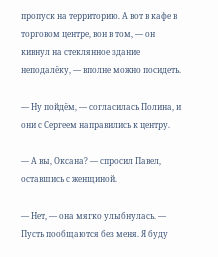пропуск на территорию. А вот в кафе в торговом центре, вон в том, — он кивнул на стеклянное здание неподалёку, — вполне можно посидеть.

— Ну пойдём, — согласилась Полина, и они с Сергеем направились к центру.

— А вы, Оксана? — спросил Павел, оставшись с женщиной.

— Нет, — она мягко улыбнулась. — Пусть пообщаются без меня. Я буду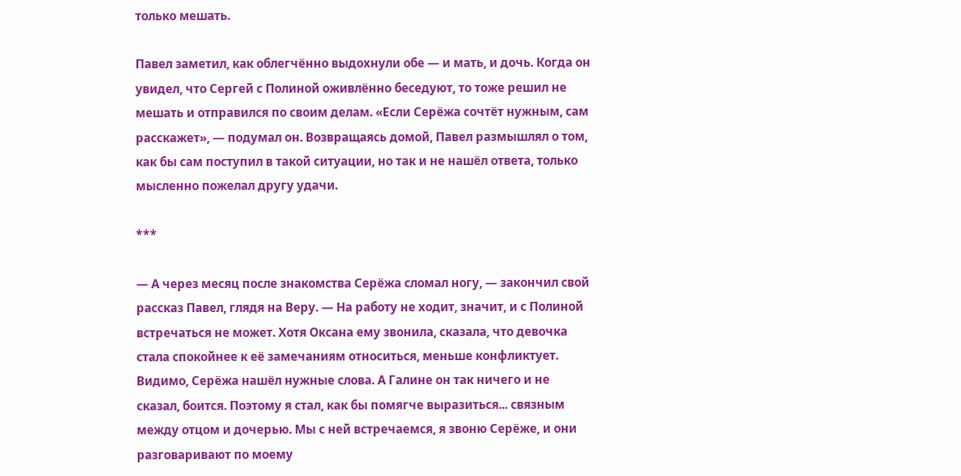только мешать.

Павел заметил, как облегчённо выдохнули обе — и мать, и дочь. Когда он увидел, что Сергей с Полиной оживлённо беседуют, то тоже решил не мешать и отправился по своим делам. «Если Серёжа сочтёт нужным, сам расскажет», — подумал он. Возвращаясь домой, Павел размышлял о том, как бы сам поступил в такой ситуации, но так и не нашёл ответа, только мысленно пожелал другу удачи.

***

— А через месяц после знакомства Серёжа сломал ногу, — закончил свой рассказ Павел, глядя на Веру. — На работу не ходит, значит, и с Полиной встречаться не может. Хотя Оксана ему звонила, сказала, что девочка стала спокойнее к её замечаниям относиться, меньше конфликтует. Видимо, Серёжа нашёл нужные слова. А Галине он так ничего и не сказал, боится. Поэтому я стал, как бы помягче выразиться... связным между отцом и дочерью. Мы с ней встречаемся, я звоню Серёже, и они разговаривают по моему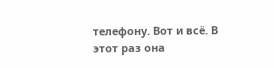телефону. Вот и всё. В этот раз она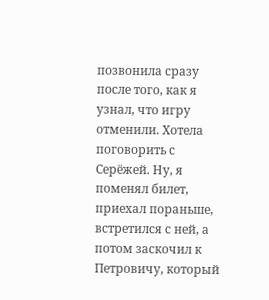позвонила сразу после того, как я узнал, что игру отменили. Хотела поговорить с Серёжей. Ну, я поменял билет, приехал пораньше, встретился с ней, а потом заскочил к Петровичу, который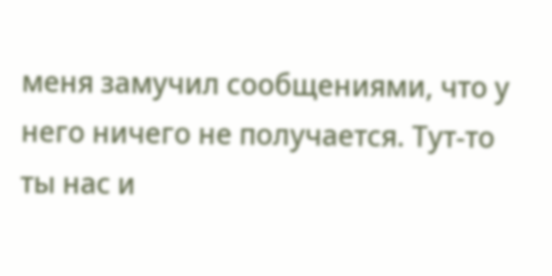меня замучил сообщениями, что у него ничего не получается. Тут-то ты нас и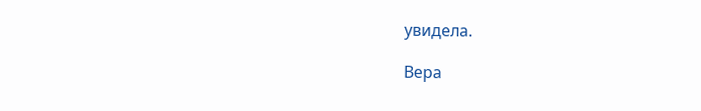увидела.

Вера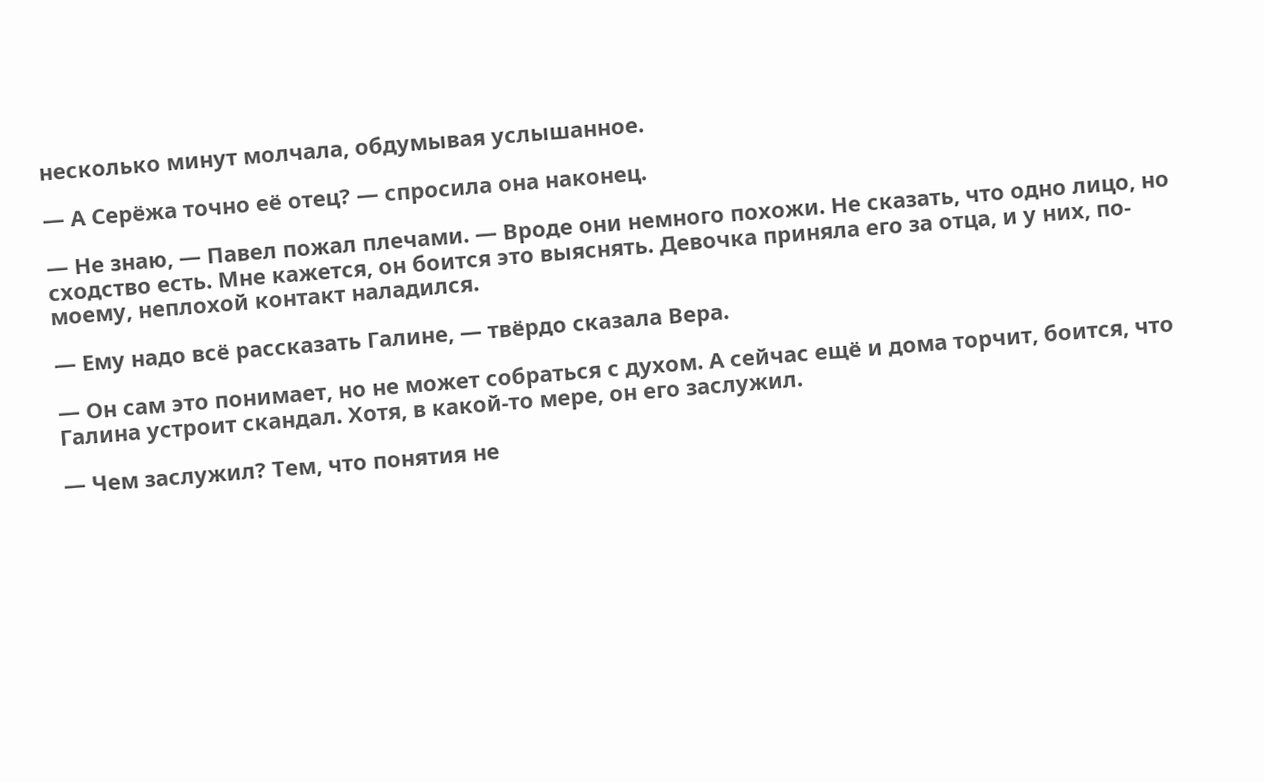несколько минут молчала, обдумывая услышанное.

— А Серёжа точно её отец? — спросила она наконец.

— Не знаю, — Павел пожал плечами. — Вроде они немного похожи. Не сказать, что одно лицо, но сходство есть. Мне кажется, он боится это выяснять. Девочка приняла его за отца, и у них, по-моему, неплохой контакт наладился.

— Ему надо всё рассказать Галине, — твёрдо сказала Вера.

— Он сам это понимает, но не может собраться с духом. А сейчас ещё и дома торчит, боится, что Галина устроит скандал. Хотя, в какой-то мере, он его заслужил.

— Чем заслужил? Тем, что понятия не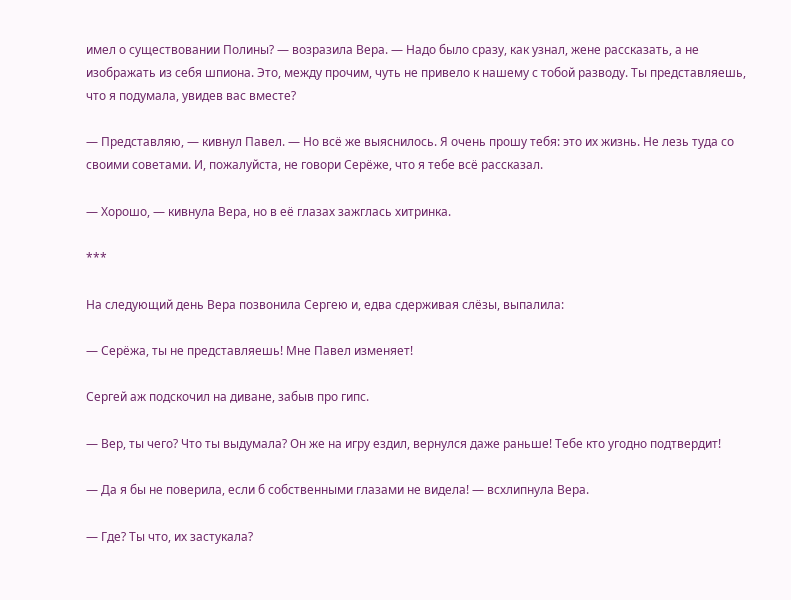имел о существовании Полины? — возразила Вера. — Надо было сразу, как узнал, жене рассказать, а не изображать из себя шпиона. Это, между прочим, чуть не привело к нашему с тобой разводу. Ты представляешь, что я подумала, увидев вас вместе?

— Представляю, — кивнул Павел. — Но всё же выяснилось. Я очень прошу тебя: это их жизнь. Не лезь туда со своими советами. И, пожалуйста, не говори Серёже, что я тебе всё рассказал.

— Хорошо, — кивнула Вера, но в её глазах зажглась хитринка.

***

На следующий день Вера позвонила Сергею и, едва сдерживая слёзы, выпалила:

— Серёжа, ты не представляешь! Мне Павел изменяет!

Сергей аж подскочил на диване, забыв про гипс.

— Вер, ты чего? Что ты выдумала? Он же на игру ездил, вернулся даже раньше! Тебе кто угодно подтвердит!

— Да я бы не поверила, если б собственными глазами не видела! — всхлипнула Вера.

— Где? Ты что, их застукала?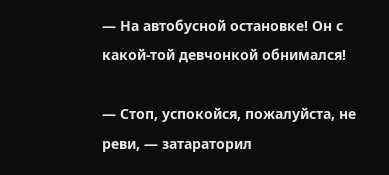— На автобусной остановке! Он с какой-той девчонкой обнимался!

— Стоп, успокойся, пожалуйста, не реви, — затараторил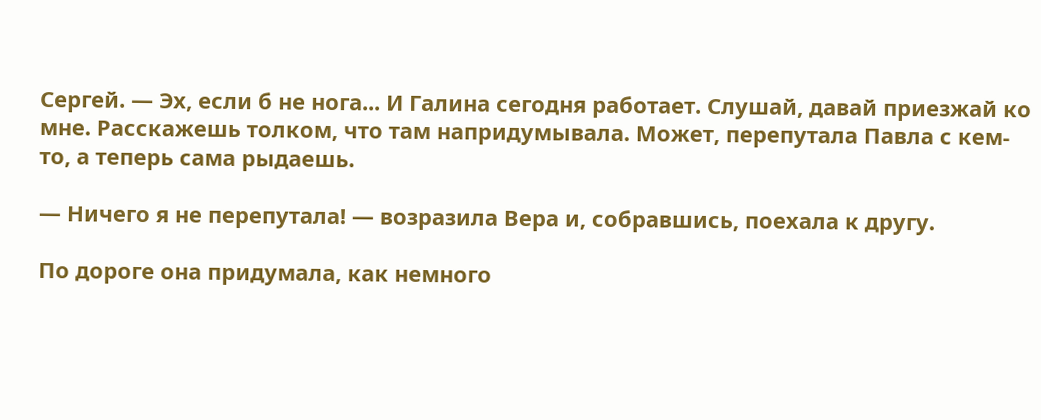Сергей. — Эх, если б не нога... И Галина сегодня работает. Слушай, давай приезжай ко мне. Расскажешь толком, что там напридумывала. Может, перепутала Павла с кем-то, а теперь сама рыдаешь.

— Ничего я не перепутала! — возразила Вера и, собравшись, поехала к другу.

По дороге она придумала, как немного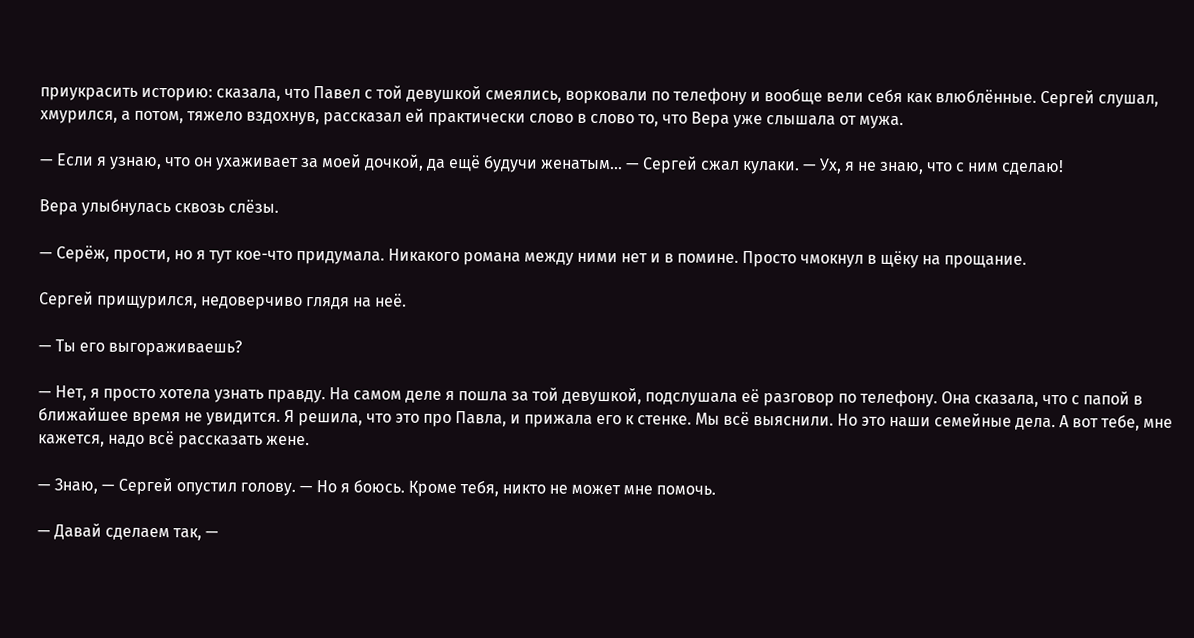приукрасить историю: сказала, что Павел с той девушкой смеялись, ворковали по телефону и вообще вели себя как влюблённые. Сергей слушал, хмурился, а потом, тяжело вздохнув, рассказал ей практически слово в слово то, что Вера уже слышала от мужа.

— Если я узнаю, что он ухаживает за моей дочкой, да ещё будучи женатым... — Сергей сжал кулаки. — Ух, я не знаю, что с ним сделаю!

Вера улыбнулась сквозь слёзы.

— Серёж, прости, но я тут кое-что придумала. Никакого романа между ними нет и в помине. Просто чмокнул в щёку на прощание.

Сергей прищурился, недоверчиво глядя на неё.

— Ты его выгораживаешь?

— Нет, я просто хотела узнать правду. На самом деле я пошла за той девушкой, подслушала её разговор по телефону. Она сказала, что с папой в ближайшее время не увидится. Я решила, что это про Павла, и прижала его к стенке. Мы всё выяснили. Но это наши семейные дела. А вот тебе, мне кажется, надо всё рассказать жене.

— Знаю, — Сергей опустил голову. — Но я боюсь. Кроме тебя, никто не может мне помочь.

— Давай сделаем так, —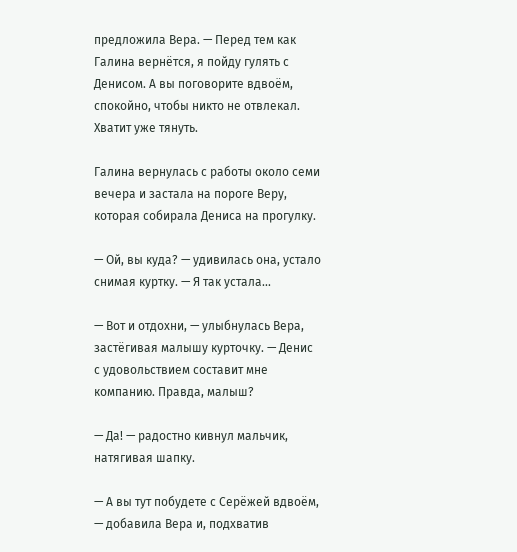предложила Вера. — Перед тем как Галина вернётся, я пойду гулять с Денисом. А вы поговорите вдвоём, спокойно, чтобы никто не отвлекал. Хватит уже тянуть.

Галина вернулась с работы около семи вечера и застала на пороге Веру, которая собирала Дениса на прогулку.

— Ой, вы куда? — удивилась она, устало снимая куртку. — Я так устала...

— Вот и отдохни, — улыбнулась Вера, застёгивая малышу курточку. — Денис с удовольствием составит мне компанию. Правда, малыш?

— Да! — радостно кивнул мальчик, натягивая шапку.

— А вы тут побудете с Серёжей вдвоём, — добавила Вера и, подхватив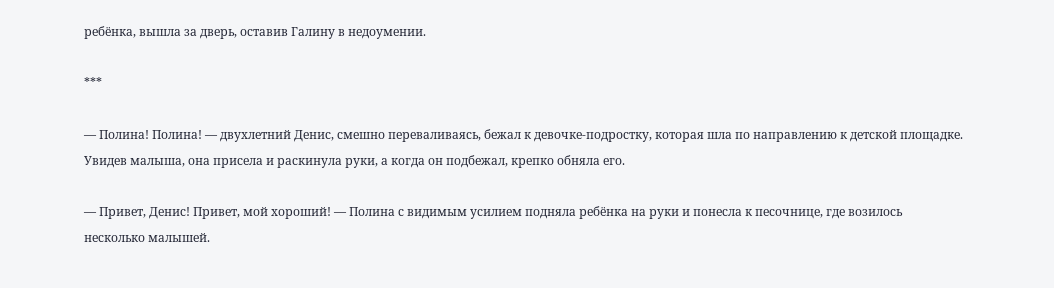ребёнка, вышла за дверь, оставив Галину в недоумении.

***

— Полина! Полина! — двухлетний Денис, смешно переваливаясь, бежал к девочке-подростку, которая шла по направлению к детской площадке. Увидев малыша, она присела и раскинула руки, а когда он подбежал, крепко обняла его.

— Привет, Денис! Привет, мой хороший! — Полина с видимым усилием подняла ребёнка на руки и понесла к песочнице, где возилось несколько малышей.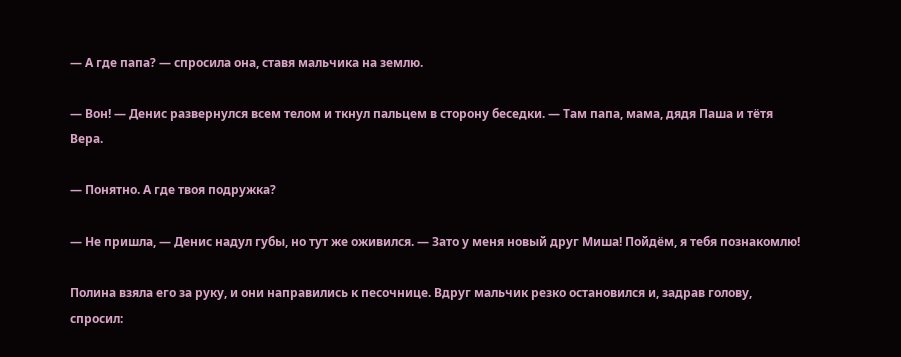— А где папа? — спросила она, ставя мальчика на землю.

— Вон! — Денис развернулся всем телом и ткнул пальцем в сторону беседки. — Там папа, мама, дядя Паша и тётя Вера.

— Понятно. А где твоя подружка?

— Не пришла, — Денис надул губы, но тут же оживился. — Зато у меня новый друг Миша! Пойдём, я тебя познакомлю!

Полина взяла его за руку, и они направились к песочнице. Вдруг мальчик резко остановился и, задрав голову, спросил: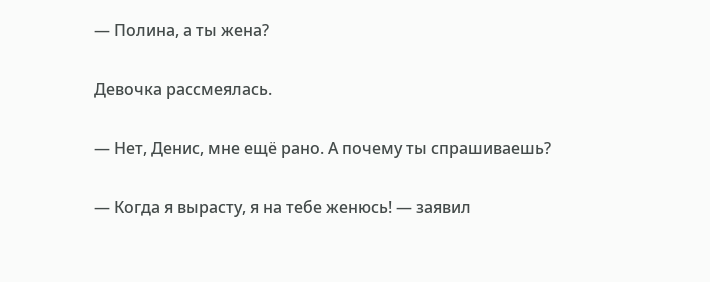— Полина, а ты жена?

Девочка рассмеялась.

— Нет, Денис, мне ещё рано. А почему ты спрашиваешь?

— Когда я вырасту, я на тебе женюсь! — заявил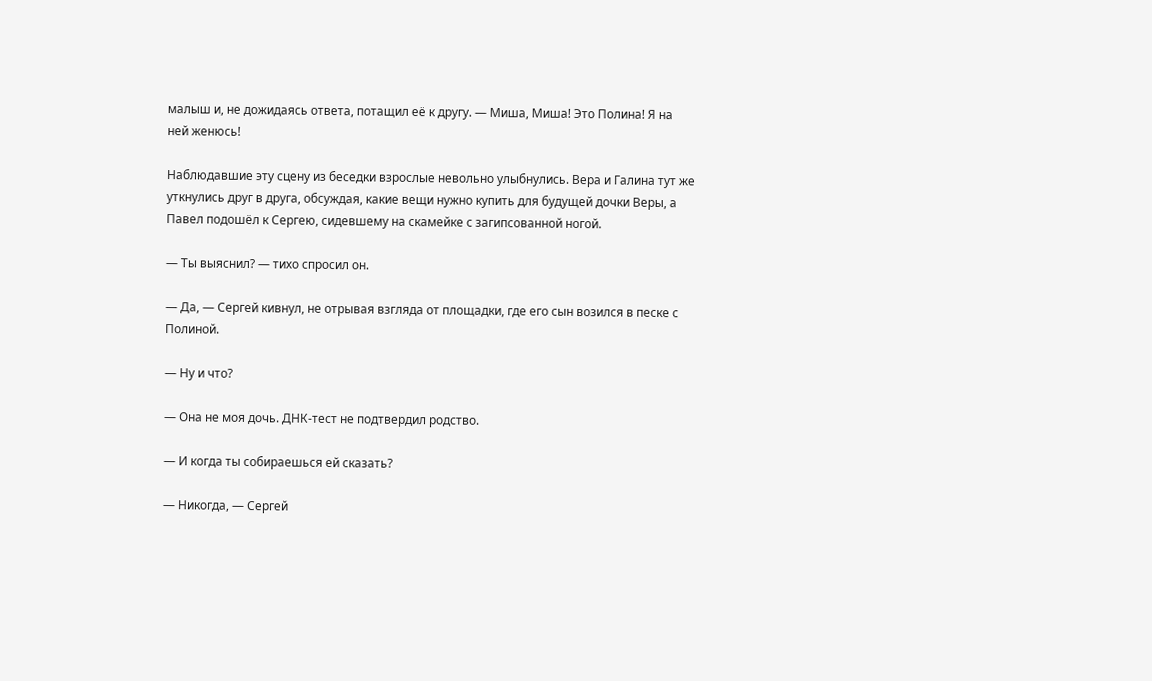малыш и, не дожидаясь ответа, потащил её к другу. — Миша, Миша! Это Полина! Я на ней женюсь!

Наблюдавшие эту сцену из беседки взрослые невольно улыбнулись. Вера и Галина тут же уткнулись друг в друга, обсуждая, какие вещи нужно купить для будущей дочки Веры, а Павел подошёл к Сергею, сидевшему на скамейке с загипсованной ногой.

— Ты выяснил? — тихо спросил он.

— Да, — Сергей кивнул, не отрывая взгляда от площадки, где его сын возился в песке с Полиной.

— Ну и что?

— Она не моя дочь. ДНК-тест не подтвердил родство.

— И когда ты собираешься ей сказать?

— Никогда, — Сергей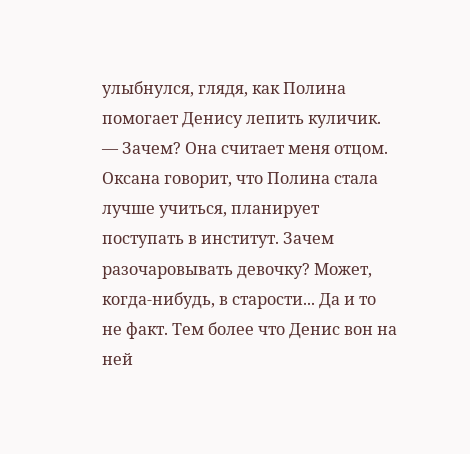улыбнулся, глядя, как Полина помогает Денису лепить куличик. — Зачем? Она считает меня отцом. Оксана говорит, что Полина стала лучше учиться, планирует поступать в институт. Зачем разочаровывать девочку? Может, когда-нибудь, в старости... Да и то не факт. Тем более что Денис вон на ней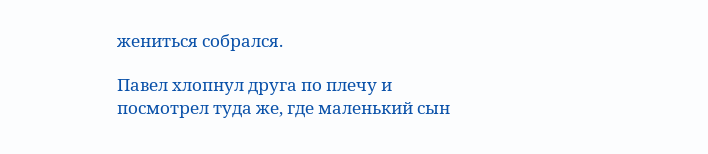жениться собрался.

Павел хлопнул друга по плечу и посмотрел туда же, где маленький сын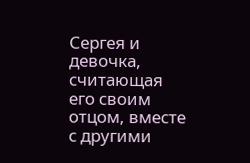Сергея и девочка, считающая его своим отцом, вместе с другими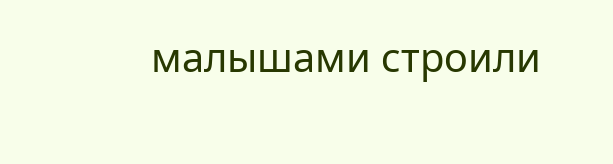малышами строили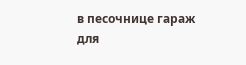в песочнице гараж для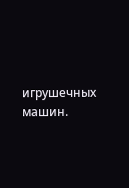игрушечных машин.